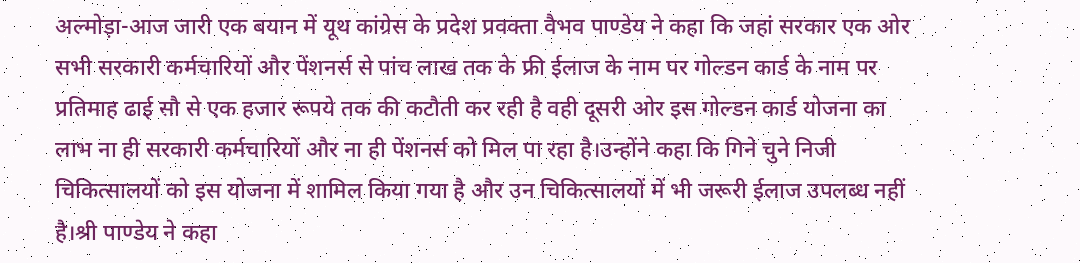अल्मोड़ा-आज जारी एक बयान में यूथ कांग्रेस के प्रदेश प्रवक्ता वैभव पाण्डेय ने कहा कि जहां सरकार एक ओर सभी सरकारी कर्मचारियों और पेंशनर्स से पांच लाख तक के फ्री ईलाज के नाम पर गोल्डन कार्ड के नाम पर प्रतिमाह ढाई सौ से एक हजार रूपये तक की कटौती कर रही है वही दूसरी ओर इस गोल्डन कार्ड योजना का लाभ ना ही सरकारी कर्मचारियों और ना ही पेंशनर्स को मिल पा रहा है।उन्होंने कहा कि गिने चुने निजी चिकित्सालयों को इस योजना में शामिल किया गया है और उन चिकित्सालयों में भी जरूरी ईलाज उपलब्ध नहीं है।श्री पाण्डेय ने कहा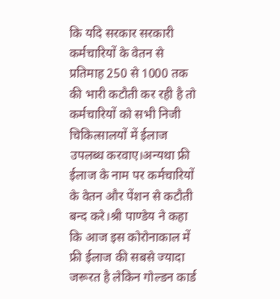कि यदि सरकार सरकारी कर्मचारियों के वेतन से प्रतिमाह 250 से 1000 तक की भारी कटौती कर रही है तो कर्मचारियों को सभी निजी चिकित्सालयों में ईलाज उपलब्ध करवाए।अन्यथा फ्री ईलाज के नाम पर कर्मचारियों के वेतन और पेंशन से कटौती बन्द करे।श्री पाण्डेय ने कहा कि आज इस कोरोनाकाल में फ्री ईलाज की सबसे ज्यादा जरूरत है लेकिन गोल्डन कार्ड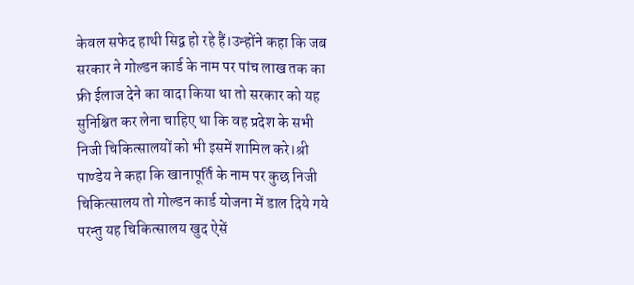केवल सफेद हाथी सिद्व हो रहे हैं।उन्होंने कहा कि जब सरकार ने गोल्डन कार्ड के नाम पर पांच लाख तक का फ्री ईलाज देने का वादा किया था तो सरकार को यह सुनिश्चित कर लेना चाहिए था कि वह प्रदेश के सभी निजी चिकित्सालयों को भी इसमें शामिल करे।श्री पाण्डेय ने कहा कि खानापूर्ति के नाम पर कुछ निजी चिकित्सालय तो गोल्डन कार्ड योजना में डाल दिये गये परन्तु यह चिकित्सालय खुद ऐसें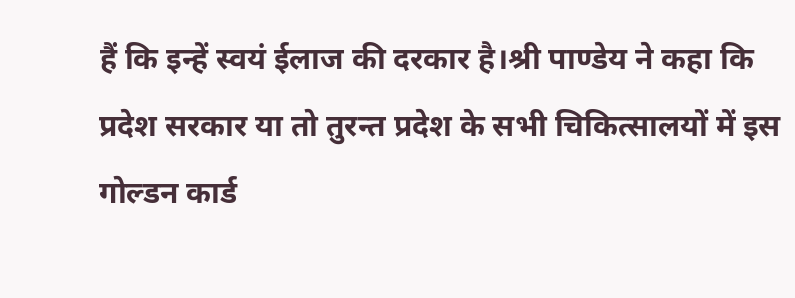हैं कि इन्हें स्वयं ईलाज की दरकार है।श्री पाण्डेय ने कहा कि प्रदेश सरकार या तो तुरन्त प्रदेश के सभी चिकित्सालयों में इस गोल्डन कार्ड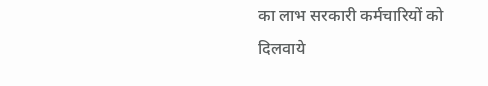का लाभ सरकारी कर्मचारियों को दिलवाये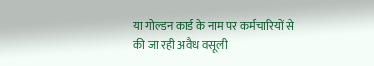या गोल्डन कार्ड के नाम पर कर्मचारियों से की जा रही अवैध वसूली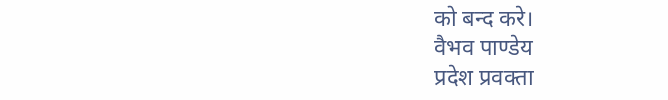को बन्द करे।
वैभव पाण्डेय
प्रदेश प्रवक्ता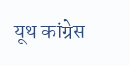यूथ कांग्रेस